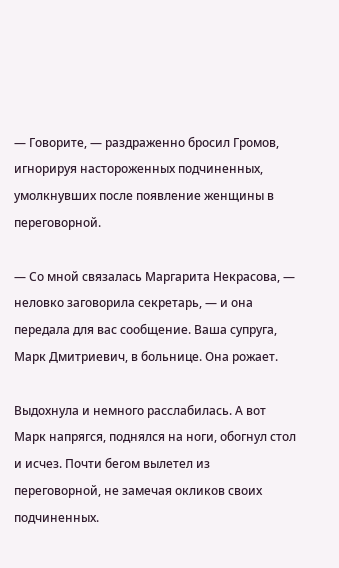— Говорите, — раздраженно бросил Громов, игнорируя настороженных подчиненных, умолкнувших после появление женщины в переговорной.

— Со мной связалась Маргарита Некрасова, — неловко заговорила секретарь, — и она передала для вас сообщение. Ваша супруга, Марк Дмитриевич, в больнице. Она рожает.

Выдохнула и немного расслабилась. А вот Марк напрягся, поднялся на ноги, обогнул стол и исчез. Почти бегом вылетел из переговорной, не замечая окликов своих подчиненных.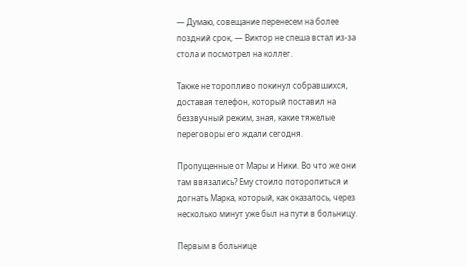— Думаю, совещание перенесем на более поздний срок, — Виктор не спеша встал из-за стола и посмотрел на коллег.

Также не торопливо покинул собравшихся, доставая телефон, который поставил на беззвучный режим, зная, какие тяжелые переговоры его ждали сегодня.

Пропущенные от Мары и Ники. Во что же они там ввязались? Ему стоило поторопиться и догнать Марка, который, как оказалось, через несколько минут уже был на пути в больницу.

Первым в больнице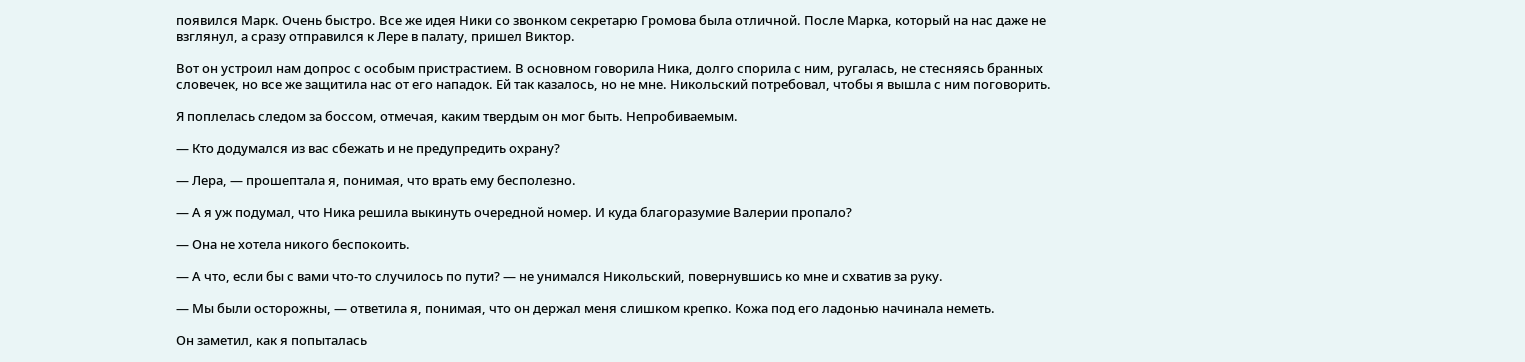появился Марк. Очень быстро. Все же идея Ники со звонком секретарю Громова была отличной. После Марка, который на нас даже не взглянул, а сразу отправился к Лере в палату, пришел Виктор.

Вот он устроил нам допрос с особым пристрастием. В основном говорила Ника, долго спорила с ним, ругалась, не стесняясь бранных словечек, но все же защитила нас от его нападок. Ей так казалось, но не мне. Никольский потребовал, чтобы я вышла с ним поговорить.

Я поплелась следом за боссом, отмечая, каким твердым он мог быть. Непробиваемым.

— Кто додумался из вас сбежать и не предупредить охрану?

— Лера, — прошептала я, понимая, что врать ему бесполезно.

— А я уж подумал, что Ника решила выкинуть очередной номер. И куда благоразумие Валерии пропало?

— Она не хотела никого беспокоить.

— А что, если бы с вами что-то случилось по пути? — не унимался Никольский, повернувшись ко мне и схватив за руку.

— Мы были осторожны, — ответила я, понимая, что он держал меня слишком крепко. Кожа под его ладонью начинала неметь.

Он заметил, как я попыталась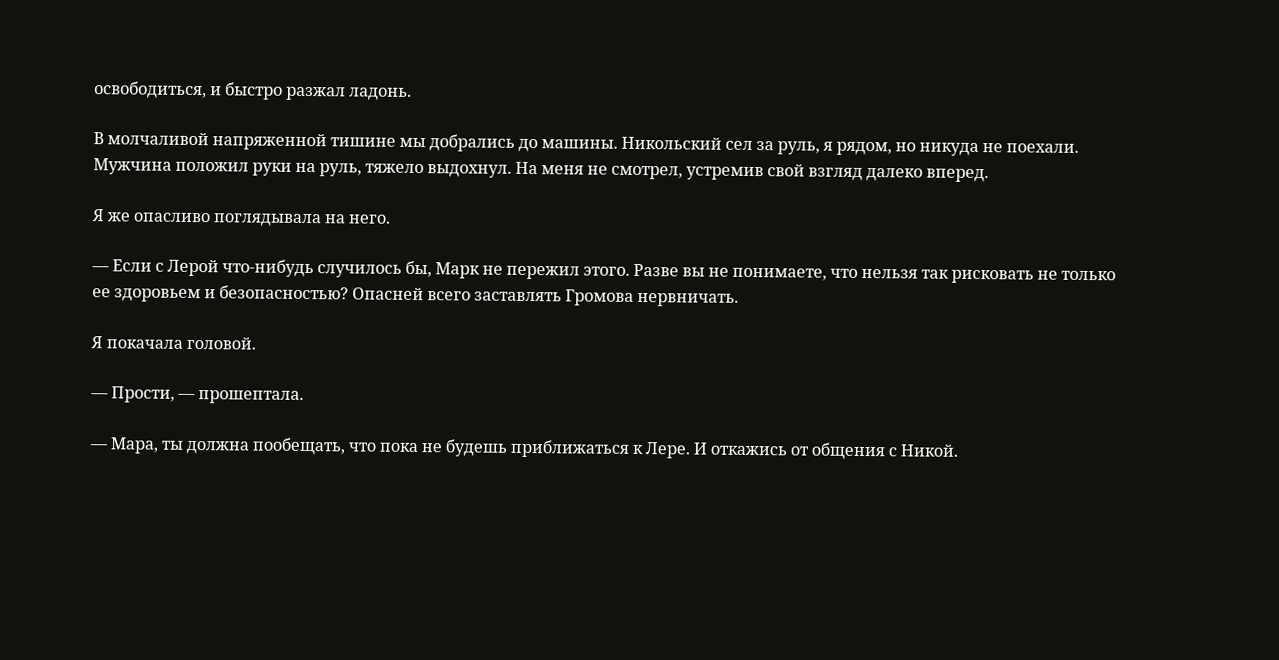освободиться, и быстро разжал ладонь.

В молчаливой напряженной тишине мы добрались до машины. Никольский сел за руль, я рядом, но никуда не поехали. Мужчина положил руки на руль, тяжело выдохнул. На меня не смотрел, устремив свой взгляд далеко вперед.

Я же опасливо поглядывала на него.

— Если с Лерой что-нибудь случилось бы, Марк не пережил этого. Разве вы не понимаете, что нельзя так рисковать не только ее здоровьем и безопасностью? Опасней всего заставлять Громова нервничать.

Я покачала головой.

— Прости, — прошептала.

— Мара, ты должна пообещать, что пока не будешь приближаться к Лере. И откажись от общения с Никой.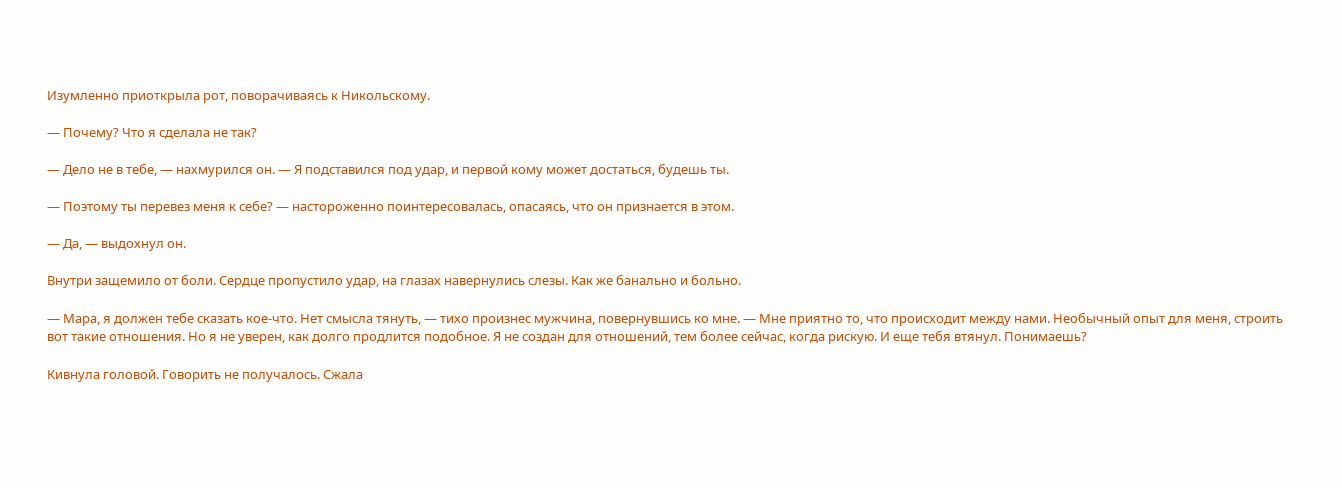Изумленно приоткрыла рот, поворачиваясь к Никольскому.

— Почему? Что я сделала не так?

— Дело не в тебе, — нахмурился он. — Я подставился под удар, и первой кому может достаться, будешь ты.

— Поэтому ты перевез меня к себе? — настороженно поинтересовалась, опасаясь, что он признается в этом.

— Да, — выдохнул он.

Внутри защемило от боли. Сердце пропустило удар, на глазах навернулись слезы. Как же банально и больно.

— Мара, я должен тебе сказать кое-что. Нет смысла тянуть, — тихо произнес мужчина, повернувшись ко мне. — Мне приятно то, что происходит между нами. Необычный опыт для меня, строить вот такие отношения. Но я не уверен, как долго продлится подобное. Я не создан для отношений, тем более сейчас, когда рискую. И еще тебя втянул. Понимаешь?

Кивнула головой. Говорить не получалось. Сжала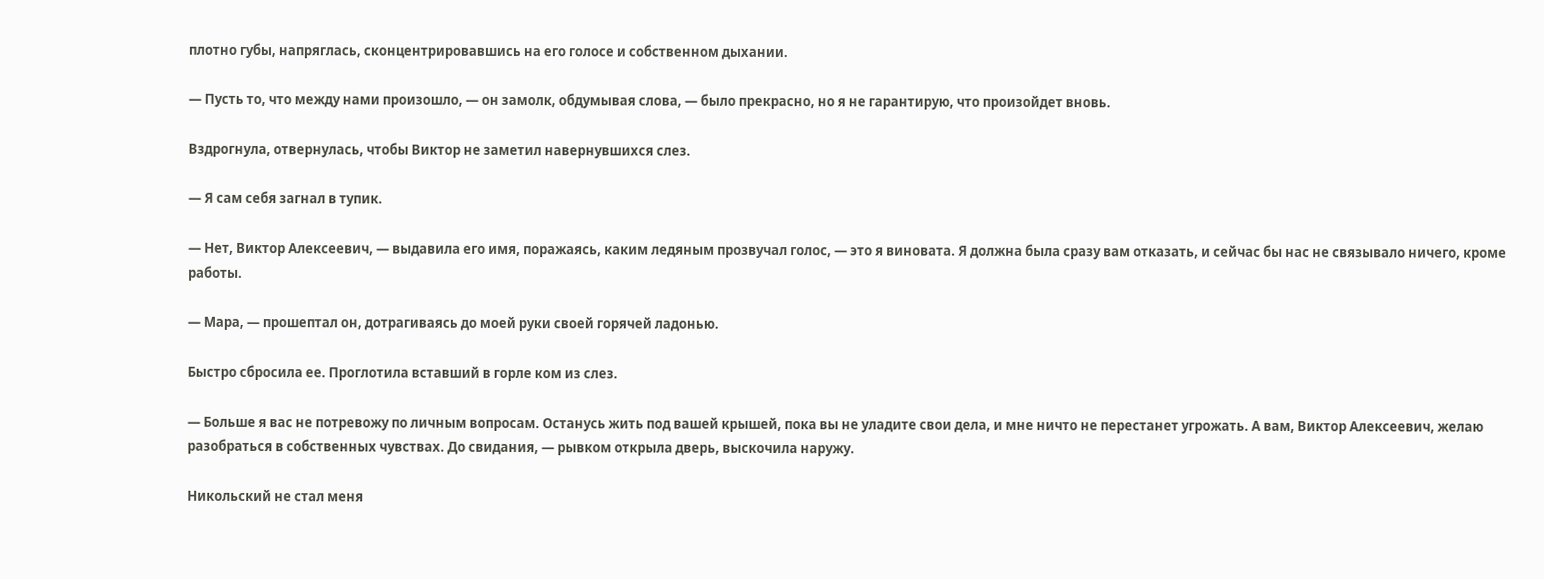плотно губы, напряглась, сконцентрировавшись на его голосе и собственном дыхании.

— Пусть то, что между нами произошло, — он замолк, обдумывая слова, — было прекрасно, но я не гарантирую, что произойдет вновь.

Вздрогнула, отвернулась, чтобы Виктор не заметил навернувшихся слез.

— Я сам себя загнал в тупик.

— Нет, Виктор Алексеевич, — выдавила его имя, поражаясь, каким ледяным прозвучал голос, — это я виновата. Я должна была сразу вам отказать, и сейчас бы нас не связывало ничего, кроме работы.

— Мара, — прошептал он, дотрагиваясь до моей руки своей горячей ладонью.

Быстро сбросила ее. Проглотила вставший в горле ком из слез.

— Больше я вас не потревожу по личным вопросам. Останусь жить под вашей крышей, пока вы не уладите свои дела, и мне ничто не перестанет угрожать. А вам, Виктор Алексеевич, желаю разобраться в собственных чувствах. До свидания, — рывком открыла дверь, выскочила наружу.

Никольский не стал меня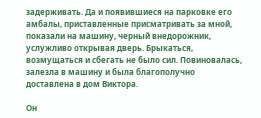задерживать. Да и появившиеся на парковке его амбалы, приставленные присматривать за мной, показали на машину, черный внедорожник, услужливо открывая дверь. Брыкаться, возмущаться и сбегать не было сил. Повиновалась, залезла в машину и была благополучно доставлена в дом Виктора.

Он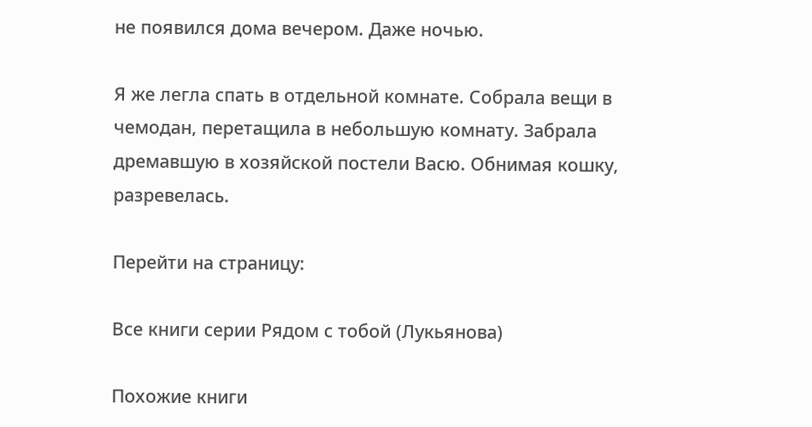не появился дома вечером. Даже ночью.

Я же легла спать в отдельной комнате. Собрала вещи в чемодан, перетащила в небольшую комнату. Забрала дремавшую в хозяйской постели Васю. Обнимая кошку, разревелась.

Перейти на страницу:

Все книги серии Рядом с тобой (Лукьянова)

Похожие книги